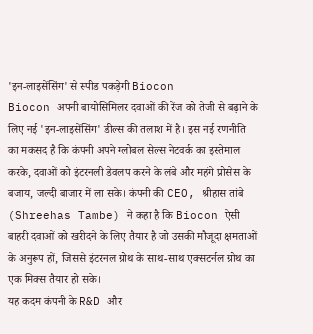'इन-लाइसेंसिंग' से स्पीड पकड़ेगी Biocon
Biocon अपनी बायोसिमिलर दवाओं की रेंज को तेजी से बढ़ाने के लिए नई 'इन-लाइसेंसिंग' डील्स की तलाश में है। इस नई रणनीति का मकसद है कि कंपनी अपने ग्लोबल सेल्स नेटवर्क का इस्तेमाल करके, दवाओं को इंटरनली डेवलप करने के लंबे और महंगे प्रोसेस के बजाय, जल्दी बाजार में ला सके। कंपनी की CEO, श्रीहास तांबे (Shreehas Tambe) ने कहा है कि Biocon ऐसी बाहरी दवाओं को खरीदने के लिए तैयार है जो उसकी मौजूदा क्षमताओं के अनुरूप हों, जिससे इंटरनल ग्रोथ के साथ-साथ एक्सटर्नल ग्रोथ का एक मिक्स तैयार हो सके।
यह कदम कंपनी के R&D और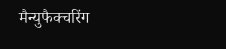मैन्युफैक्चरिंग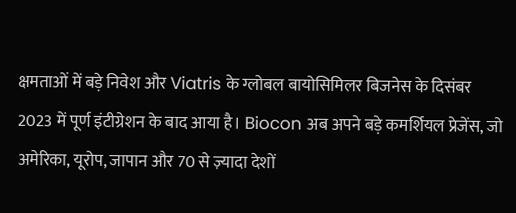क्षमताओं में बड़े निवेश और Viatris के ग्लोबल बायोसिमिलर बिजनेस के दिसंबर 2023 में पूर्ण इंटीग्रेशन के बाद आया है। Biocon अब अपने बड़े कमर्शियल प्रेजेंस, जो अमेरिका, यूरोप, जापान और 70 से ज़्यादा देशों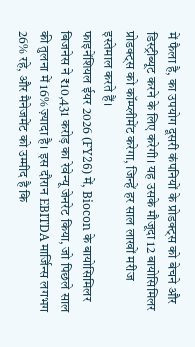में फैला है, का उपयोग दूसरी कंपनियों के प्रोडक्ट्स को बेचने और डिस्ट्रीब्यूट करने के लिए करेगी। यह उसके मौजूदा 12 बायोसिमिलर प्रोडक्ट्स को कॉम्प्लीमेंट करेगा, जिन्हें हर साल लाखों मरीज इस्तेमाल करते हैं।
फाइनेंशियल ईयर 2026 (FY26) में, Biocon के बायोसिमिलर बिजनेस ने ₹10,431 करोड़ का रेवेन्यू जेनरेट किया, जो पिछले साल की तुलना में 16% ज़्यादा है। इस दौरान EBITDA मार्जिन्स लगभग 26% रहे, और मैनेजमेंट को उम्मीद है कि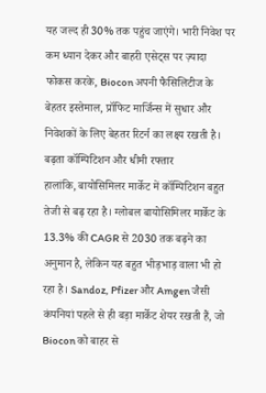यह जल्द ही 30% तक पहुंच जाएंगे। भारी निवेश पर कम ध्यान देकर और बाहरी एसेट्स पर ज़्यादा फोकस करके, Biocon अपनी फैसिलिटीज के बेहतर इस्तेमाल, प्रॉफिट मार्जिन्स में सुधार और निवेशकों के लिए बेहतर रिटर्न का लक्ष्य रखती है।
बढ़ता कॉम्पिटिशन और धीमी रफ्तार
हालांकि, बायोसिमिलर मार्केट में कॉम्पिटिशन बहुत तेजी से बढ़ रहा है। ग्लोबल बायोसिमिलर मार्केट के 13.3% की CAGR से 2030 तक बढ़ने का अनुमान है, लेकिन यह बहुत भीड़भाड़ वाला भी हो रहा है। Sandoz, Pfizer और Amgen जैसी कंपनियां पहले से ही बड़ा मार्केट शेयर रखती हैं, जो Biocon को बाहर से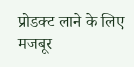प्रोडक्ट लाने के लिए मजबूर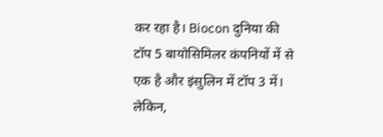कर रहा है। Biocon दुनिया की टॉप 5 बायोसिमिलर कंपनियों में से एक है और इंसुलिन में टॉप 3 में।
लेकिन,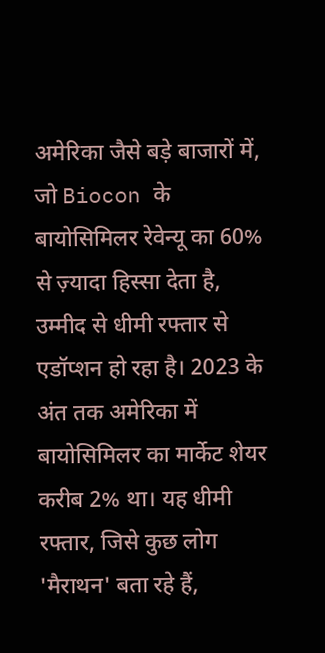अमेरिका जैसे बड़े बाजारों में, जो Biocon के बायोसिमिलर रेवेन्यू का 60% से ज़्यादा हिस्सा देता है, उम्मीद से धीमी रफ्तार से एडॉप्शन हो रहा है। 2023 के अंत तक अमेरिका में बायोसिमिलर का मार्केट शेयर करीब 2% था। यह धीमी रफ्तार, जिसे कुछ लोग 'मैराथन' बता रहे हैं,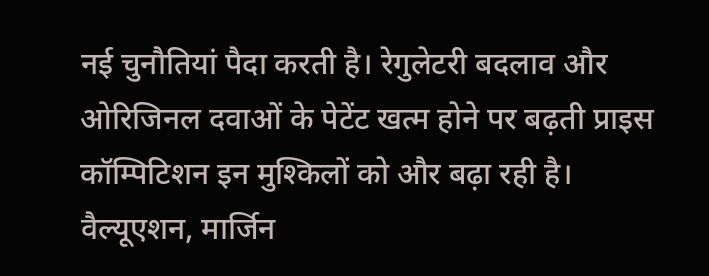नई चुनौतियां पैदा करती है। रेगुलेटरी बदलाव और ओरिजिनल दवाओं के पेटेंट खत्म होने पर बढ़ती प्राइस कॉम्पिटिशन इन मुश्किलों को और बढ़ा रही है।
वैल्यूएशन, मार्जिन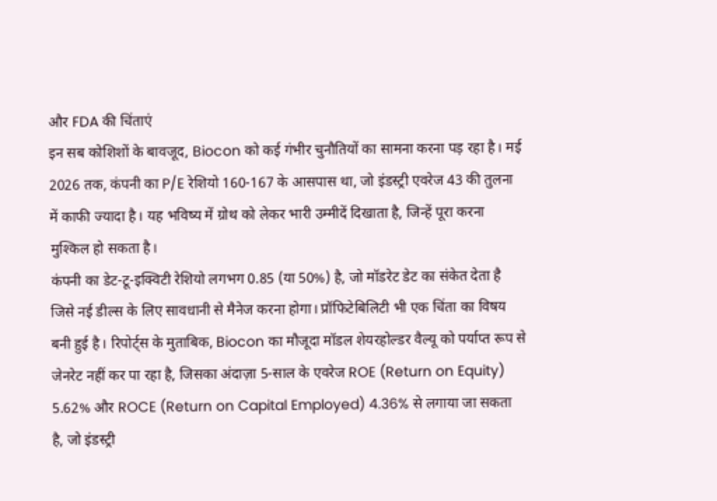और FDA की चिंताएं
इन सब कोशिशों के बावजूद, Biocon को कई गंभीर चुनौतियों का सामना करना पड़ रहा है। मई 2026 तक, कंपनी का P/E रेशियो 160-167 के आसपास था, जो इंडस्ट्री एवरेज 43 की तुलना में काफी ज्यादा है। यह भविष्य में ग्रोथ को लेकर भारी उम्मीदें दिखाता है, जिन्हें पूरा करना मुश्किल हो सकता है।
कंपनी का डेट-टू-इक्विटी रेशियो लगभग 0.85 (या 50%) है, जो मॉडरेट डेट का संकेत देता है जिसे नई डील्स के लिए सावधानी से मैनेज करना होगा। प्रॉफिटेबिलिटी भी एक चिंता का विषय बनी हुई है। रिपोर्ट्स के मुताबिक, Biocon का मौजूदा मॉडल शेयरहोल्डर वैल्यू को पर्याप्त रूप से जेनरेट नहीं कर पा रहा है, जिसका अंदाज़ा 5-साल के एवरेज ROE (Return on Equity) 5.62% और ROCE (Return on Capital Employed) 4.36% से लगाया जा सकता है, जो इंडस्ट्री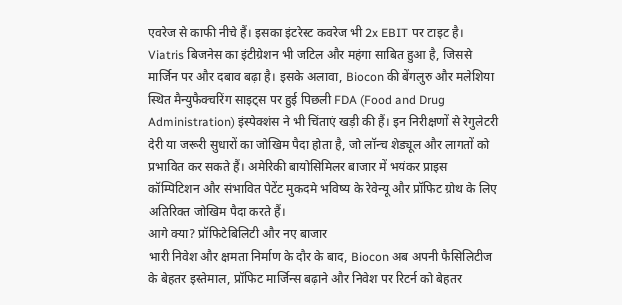एवरेज से काफी नीचे हैं। इसका इंटरेस्ट कवरेज भी 2x EBIT पर टाइट है।
Viatris बिजनेस का इंटीग्रेशन भी जटिल और महंगा साबित हुआ है, जिससे मार्जिन पर और दबाव बढ़ा है। इसके अलावा, Biocon की बेंगलुरु और मलेशिया स्थित मैन्युफैक्चरिंग साइट्स पर हुई पिछली FDA (Food and Drug Administration) इंस्पेक्शंस ने भी चिंताएं खड़ी की हैं। इन निरीक्षणों से रेगुलेटरी देरी या जरूरी सुधारों का जोखिम पैदा होता है, जो लॉन्च शेड्यूल और लागतों को प्रभावित कर सकते हैं। अमेरिकी बायोसिमिलर बाजार में भयंकर प्राइस कॉम्पिटिशन और संभावित पेटेंट मुकदमे भविष्य के रेवेन्यू और प्रॉफिट ग्रोथ के लिए अतिरिक्त जोखिम पैदा करते हैं।
आगे क्या? प्रॉफिटेबिलिटी और नए बाजार
भारी निवेश और क्षमता निर्माण के दौर के बाद, Biocon अब अपनी फैसिलिटीज के बेहतर इस्तेमाल, प्रॉफिट मार्जिन्स बढ़ाने और निवेश पर रिटर्न को बेहतर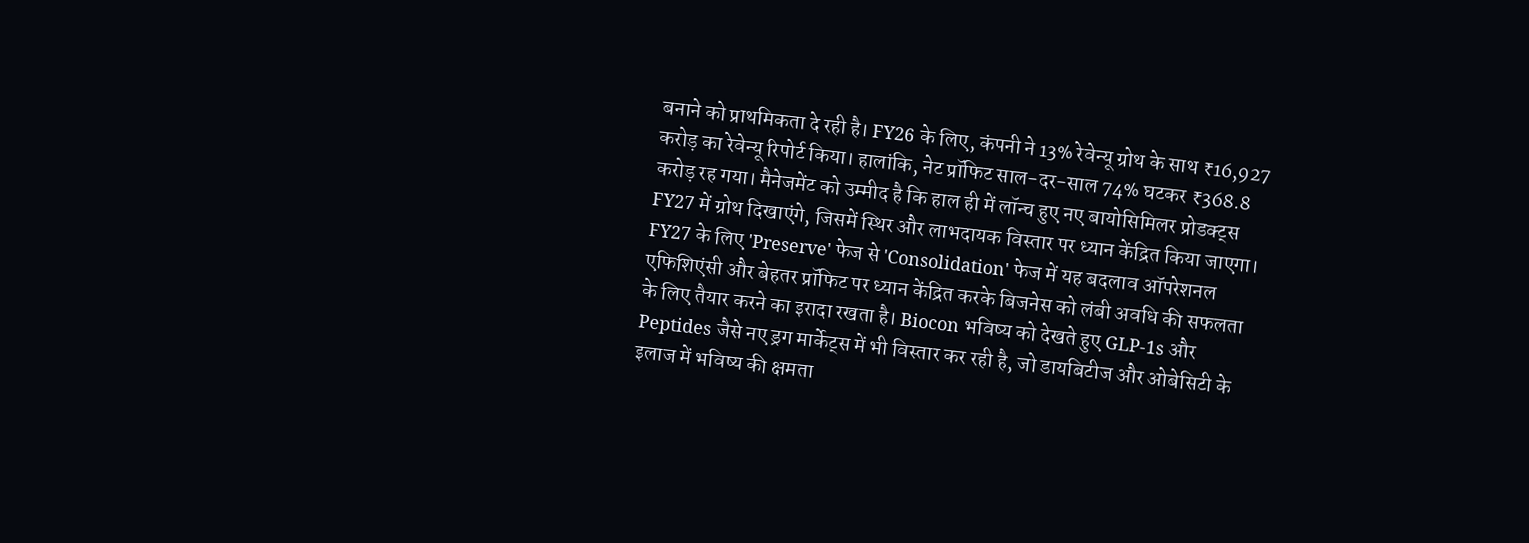बनाने को प्राथमिकता दे रही है। FY26 के लिए, कंपनी ने 13% रेवेन्यू ग्रोथ के साथ ₹16,927 करोड़ का रेवेन्यू रिपोर्ट किया। हालांकि, नेट प्रॉफिट साल-दर-साल 74% घटकर ₹368.8 करोड़ रह गया। मैनेजमेंट को उम्मीद है कि हाल ही में लॉन्च हुए नए बायोसिमिलर प्रोडक्ट्स FY27 में ग्रोथ दिखाएंगे, जिसमें स्थिर और लाभदायक विस्तार पर ध्यान केंद्रित किया जाएगा। FY27 के लिए 'Preserve' फेज से 'Consolidation' फेज में यह बदलाव ऑपरेशनल एफिशिएंसी और बेहतर प्रॉफिट पर ध्यान केंद्रित करके बिजनेस को लंबी अवधि की सफलता के लिए तैयार करने का इरादा रखता है। Biocon भविष्य को देखते हुए GLP-1s और Peptides जैसे नए ड्रग मार्केट्स में भी विस्तार कर रही है, जो डायबिटीज और ओबेसिटी के इलाज में भविष्य की क्षमता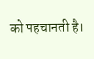को पहचानती है।